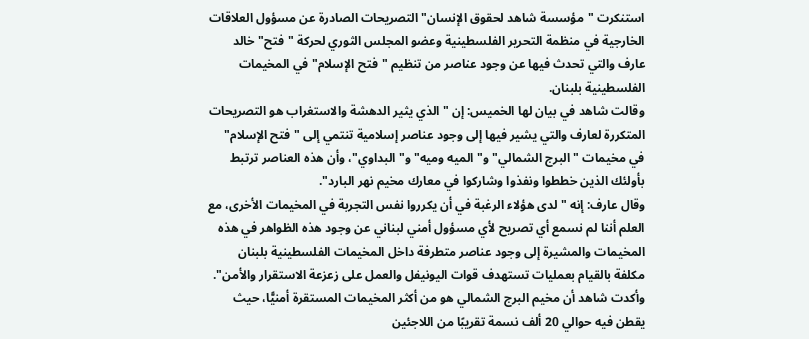استنكرت "مؤسسة شاهد لحقوق الإنسان" التصريحات الصادرة عن مسؤول العلاقات الخارجية في منظمة التحرير الفلسطينية وعضو المجلس الثوري لحركة "فتح" خالد عارف والتي تحدث فيها عن وجود عناصر من تنظيم "فتح الإسلام" في المخيمات الفلسطينية بلبنان.
وقالت شاهد في بيان لها الخميس: إن "الذي يثير الدهشة والاستغراب هو التصريحات المتكررة لعارف والتي يشير فيها إلى وجود عناصر إسلامية تنتمي إلى "فتح الإسلام" في مخيمات "البرج الشمالي" و"الميه وميه" و"البداوي"، وأن هذه العناصر ترتبط بأولئك الذين خططوا ونفذوا وشاركوا في معارك مخيم نهر البارد".
وقال عارف: إنه "لدى هؤلاء الرغبة في أن يكرروا نفس التجربة في المخيمات الأخرى، مع العلم أننا لم نسمع أي تصريح لأي مسؤول أمني لبناني عن وجود هذه الظواهر في هذه المخيمات والمشيرة إلى وجود عناصر متطرفة داخل المخيمات الفلسطينية بلبنان مكلفة بالقيام بعمليات تستهدف قوات اليونيفل والعمل على زعزعة الاستقرار والأمن".
وأكدت شاهد أن مخيم البرج الشمالي هو من أكثر المخيمات المستقرة أمنيًّا، حيث يقطن فيه حوالي 20 ألف نسمة تقريبًا من اللاجئين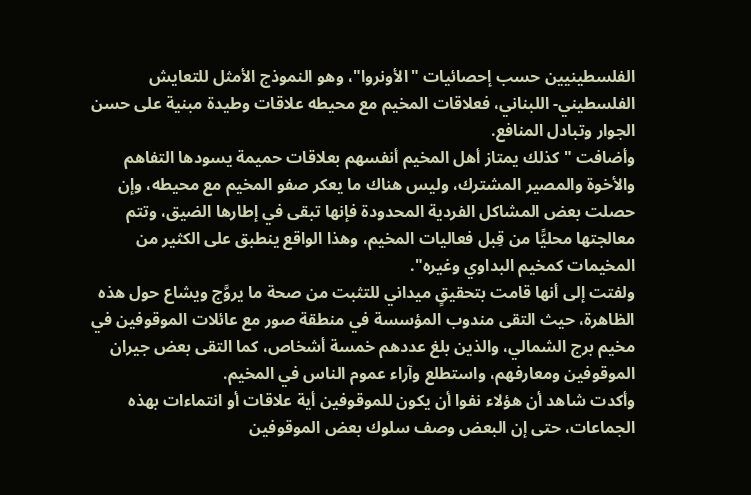الفلسطينيين حسب إحصائيات "الأونروا"، وهو النموذج الأمثل للتعايش الفلسطيني- اللبناني، فعلاقات المخيم مع محيطه علاقات وطيدة مبنية على حسن الجوار وتبادل المنافع.
وأضافت "كذلك يمتاز أهل المخيم أنفسهم بعلاقات حميمة يسودها التفاهم والأخوة والمصير المشترك، وليس هناك ما يعكر صفو المخيم مع محيطه، وإن حصلت بعض المشاكل الفردية المحدودة فإنها تبقى في إطارها الضيق، وتتم معالجتها محليًّا من قِبل فعاليات المخيم، وهذا الواقع ينطبق على الكثير من المخيمات كمخيم البداوي وغيره".
ولفتت إلى أنها قامت بتحقيقٍ ميداني للتثبت من صحة ما يروَّج ويشاع حول هذه الظاهرة، حيث التقى مندوب المؤسسة في منطقة صور مع عائلات الموقوفين في مخيم برج الشمالي، والذين بلغ عددهم خمسة أشخاص، كما التقى بعض جيران الموقوفين ومعارفهم، واستطلع وآراء عموم الناس في المخيم.
وأكدت شاهد أن هؤلاء نفوا أن يكون للموقوفين أية علاقات أو انتماءات بهذه الجماعات، حتى إن البعض وصف سلوك بعض الموقوفين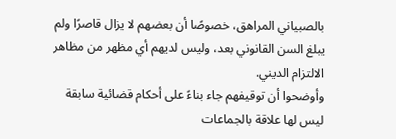بالصبياني المراهق، خصوصًا أن بعضهم لا يزال قاصرًا ولم يبلغ السن القانوني بعد، وليس لديهم أي مظهر من مظاهر الالتزام الديني.
وأوضحوا أن توقيفهم جاء بناءً على أحكام قضائية سابقة ليس لها علاقة بالجماعات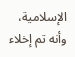الإسلامية، وأنه تم إخلاء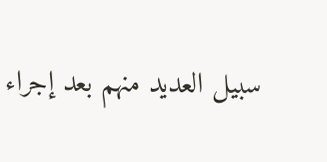سبيل العديد منهم بعد إجراء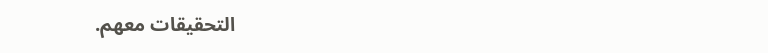التحقيقات معهم.